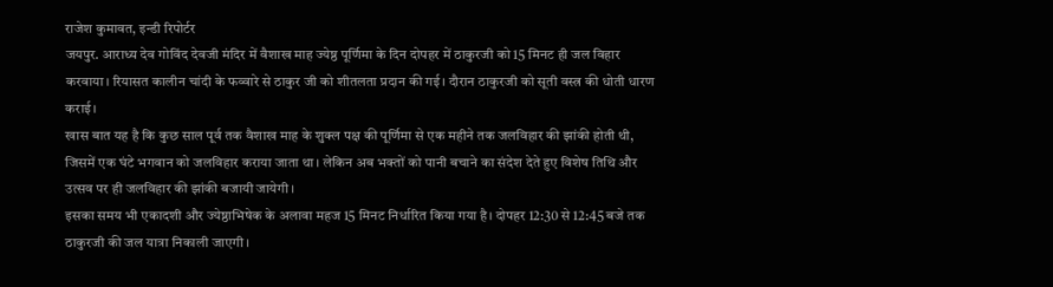राजेश कुमावत, इन्डी रिपोर्टर
जयपुर. आराध्य देव गोविंद देवजी मंदिर में वैशाख माह ज्येष्ठ पूर्णिमा के दिन दोपहर में ठाकुरजी को 15 मिनट ही जल विहार करवाया। रियासत कालीन चांदी के फव्वारे से ठाकुर जी को शीतलता प्रदान की गई। दौरान ठाकुरजी को सूती वस्त्र की धोती धारण कराई।
खास बात यह है कि कुछ साल पूर्व तक वैशाख माह के शुक्ल पक्ष की पूर्णिमा से एक महीने तक जलविहार की झांकी होती थी, जिसमें एक घंटे भगवान को जलविहार कराया जाता था। लेकिन अब भक्तों को पानी बचाने का संदेश देते हुए विशेष तिथि और उत्सव पर ही जलविहार की झांकी बजायी जायेगी।
इसका समय भी एकादशी और ज्येष्ठाभिषेक के अलावा महज 15 मिनट निर्धारित किया गया है। दोपहर 12:30 से 12:45 बजे तक ठाकुरजी की जल यात्रा निकाली जाएगी।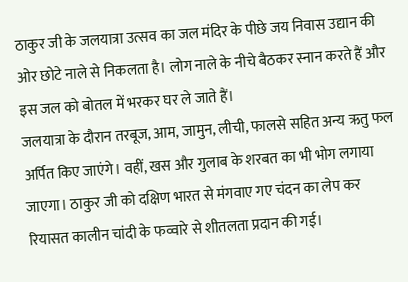ठाकुर जी के जलयात्रा उत्सव का जल मंदिर के पीछे जय निवास उद्यान की ओर छोटे नाले से निकलता है। लोग नाले के नीचे बैठकर स्नान करते हैं और इस जल को बोतल में भरकर घर ले जाते हैं।
जलयात्रा के दौरान तरबूज, आम, जामुन, लीची, फालसे सहित अन्य ऋतु फल अर्पित किए जाएंगे। वहीं, खस और गुलाब के शरबत का भी भोग लगाया जाएगा। ठाकुर जी को दक्षिण भारत से मंगवाए गए चंदन का लेप कर रियासत कालीन चांदी के फव्वारे से शीतलता प्रदान की गई।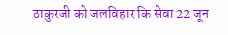ठाकुरजी को जलविहार कि सेवा 22 जून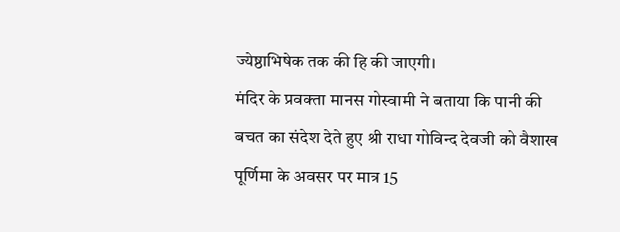ज्येष्ठाभिषेक तक की हि की जाएगी।
मंदिर के प्रवक्ता मानस गोस्वामी ने बताया कि पानी की बचत का संदेश देते हुए श्री राधा गोविन्द देवजी को वैशाख पूर्णिमा के अवसर पर मात्र 15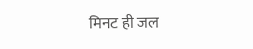मिनट ही जल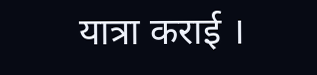यात्रा कराई ।